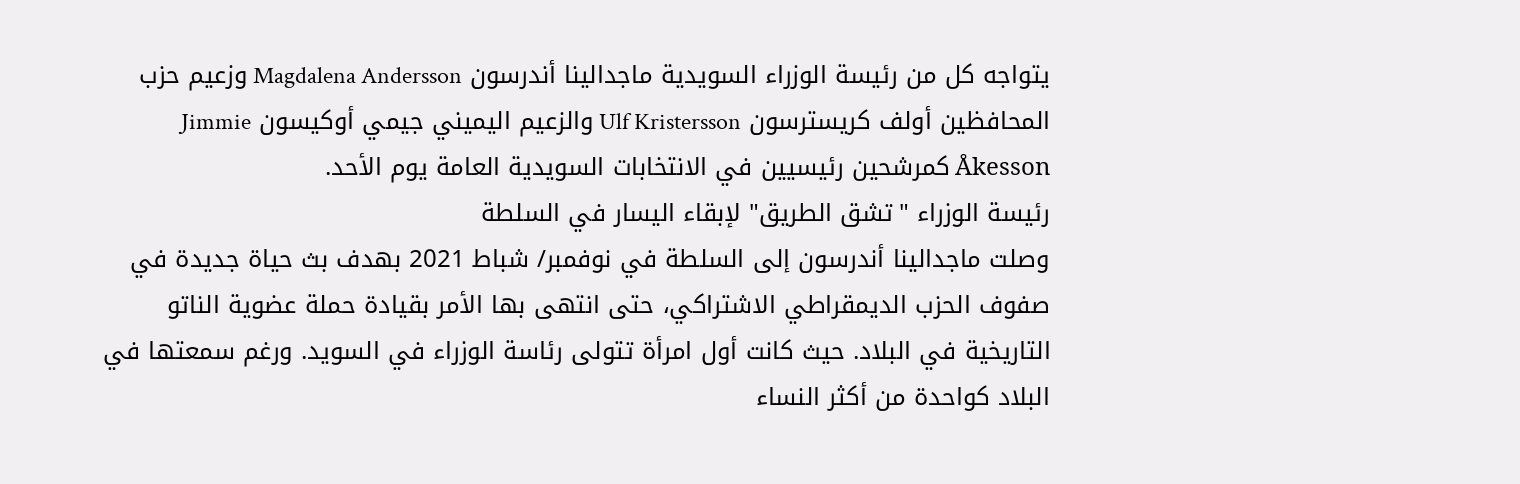يتواجه كل من رئيسة الوزراء السويدية ماجدالينا أندرسون Magdalena Andersson وزعيم حزب المحافظين أولف كريسترسون Ulf Kristersson والزعيم اليميني جيمي أوكيسون Jimmie Åkesson كمرشحين رئيسيين في الانتخابات السويدية العامة يوم الأحد.
رئيسة الوزراء "تشق الطريق" لإبقاء اليسار في السلطة
وصلت ماجدالينا أندرسون إلى السلطة في نوفمبر/ شباط 2021 بهدف بث حياة جديدة في صفوف الحزب الديمقراطي الاشتراكي، حتى انتهى بها الأمر بقيادة حملة عضوية الناتو التاريخية في البلاد. حيث كانت أول امرأة تتولى رئاسة الوزراء في السويد. ورغم سمعتها في البلاد كواحدة من أكثر النساء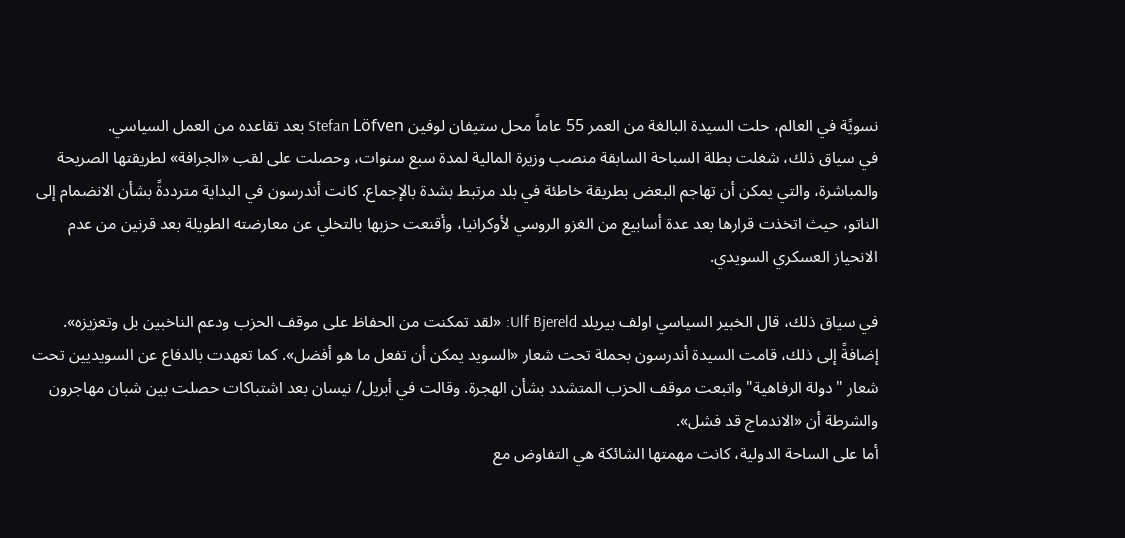نسويًة في العالم، حلت السيدة البالغة من العمر 55 عاماً محل ستيفان لوفين Stefan Löfven بعد تقاعده من العمل السياسي.
في سياق ذلك، شغلت بطلة السباحة السابقة منصب وزيرة المالية لمدة سبع سنوات، وحصلت على لقب «الجرافة» لطريقتها الصريحة والمباشرة، والتي يمكن أن تهاجم البعض بطريقة خاطئة في بلد مرتبط بشدة بالإجماع. كانت أندرسون في البداية مترددةً بشأن الانضمام إلى الناتو، حيث اتخذت قرارها بعد عدة أسابيع من الغزو الروسي لأوكرانيا، وأقنعت حزبها بالتخلي عن معارضته الطويلة بعد قرنين من عدم الانحياز العسكري السويدي.

في سياق ذلك، قال الخبير السياسي اولف بيريلد Ulf Bjereld: «لقد تمكنت من الحفاظ على موقف الحزب ودعم الناخبين بل وتعزيزه».
إضافةً إلى ذلك، قامت السيدة أندرسون بحملة تحت شعار «السويد يمكن أن تفعل ما هو أفضل». كما تعهدت بالدفاع عن السويديين تحت شعار "دولة الرفاهية" واتبعت موقف الحزب المتشدد بشأن الهجرة. وقالت في أبريل/ نيسان بعد اشتباكات حصلت بين شبان مهاجرون والشرطة أن «الاندماج قد فشل».
أما على الساحة الدولية، كانت مهمتها الشائكة هي التفاوض مع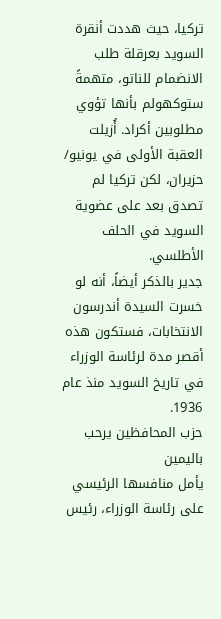تركيا، حيث هددت أنقرة السويد بعرقلة طلب الانضمام للناتو، متهمةً ستوكهولم بأنها تؤوي مطلوبين أكراد. أُزيلت العقبة الأولى في يونيو/ حزيران، لكن تركيا لم تصدق بعد على عضوية السويد في الحلف الأطلسي.
جدير بالذكر أيضاً، أنه لو خسرت السيدة أندرسون الانتخابات، فستكون هذه أقصر مدة لرئاسة الوزراء في تاريخ السويد منذ عام 1936.
حزب المحافظين يرحب باليمين
يأمل منافسها الرئيسي على رئاسة الوزراء، رئيس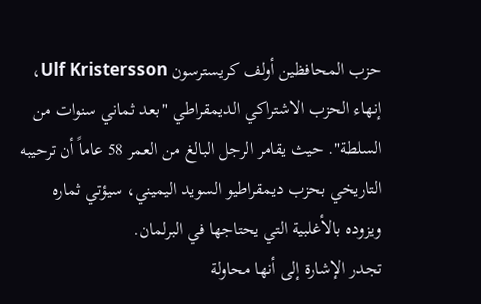حزب المحافظين أولف كريسترسون Ulf Kristersson، إنهاء الحزب الاشتراكي الديمقراطي "بعد ثماني سنوات من السلطة". حيث يقامر الرجل البالغ من العمر 58 عاماً أن ترحيبه التاريخي بحزب ديمقراطيو السويد اليميني، سيؤتي ثماره ويزوده بالأغلبية التي يحتاجها في البرلمان.
تجدر الإشارة إلى أنها محاولة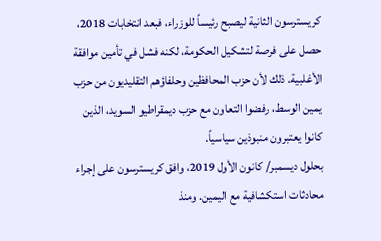كريسترسون الثانية ليصبح رئيساً للوزراء، فبعد انتخابات 2018، حصل على فرصة لتشكيل الحكومة، لكنه فشل في تأمين موافقة الأغلبية. ذلك لأن حزب المحافظين وحلفاؤهم التقليديون من حزب يمين الوسط، رفضوا التعاون مع حزب ديمقراطيو السويد، الذين كانوا يعتبرون منبوذين سياسياً.
بحلول ديسمبر/ كانون الأول 2019، وافق كريسترسون على إجراء محادثات استكشافية مع اليمين. ومنذ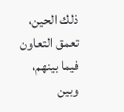ذلك الحين، تعمق التعاون فيما بينهم، وبين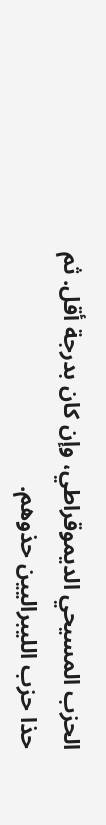الحزب المسيحي الديموقراطي، وإن كان بدرجة أقل. ثم حذا حزب الليبراليين حذوهم.